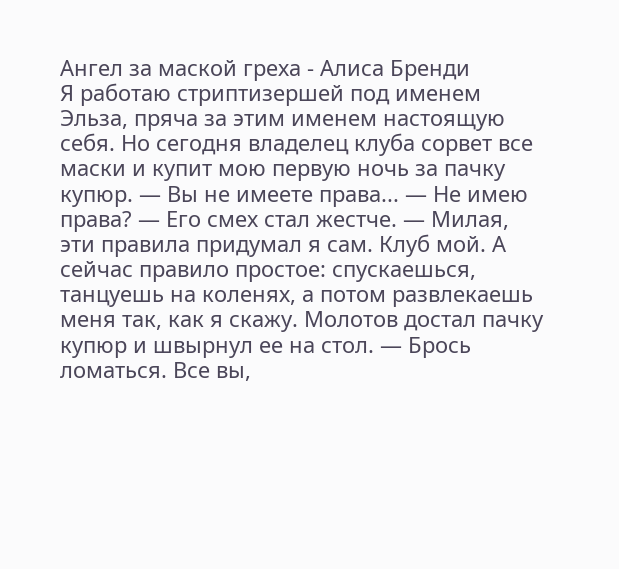Ангел за маской греха - Алиса Бренди
Я работаю стриптизершей под именем Эльза, пряча за этим именем настоящую себя. Но сегодня владелец клуба сорвет все маски и купит мою первую ночь за пачку купюр. — Вы не имеете права... — Не имею права? — Его смех стал жестче. — Милая, эти правила придумал я сам. Клуб мой. А сейчас правило простое: спускаешься, танцуешь на коленях, а потом развлекаешь меня так, как я скажу. Молотов достал пачку купюр и швырнул ее на стол. — Брось ломаться. Все вы,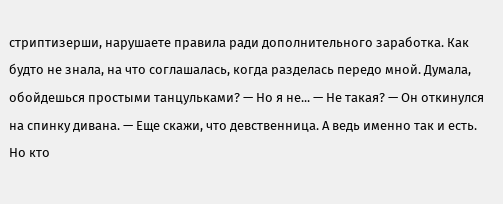стриптизерши, нарушаете правила ради дополнительного заработка. Как будто не знала, на что соглашалась, когда разделась передо мной. Думала, обойдешься простыми танцульками? — Но я не... — Не такая? — Он откинулся на спинку дивана. — Еще скажи, что девственница. А ведь именно так и есть. Но кто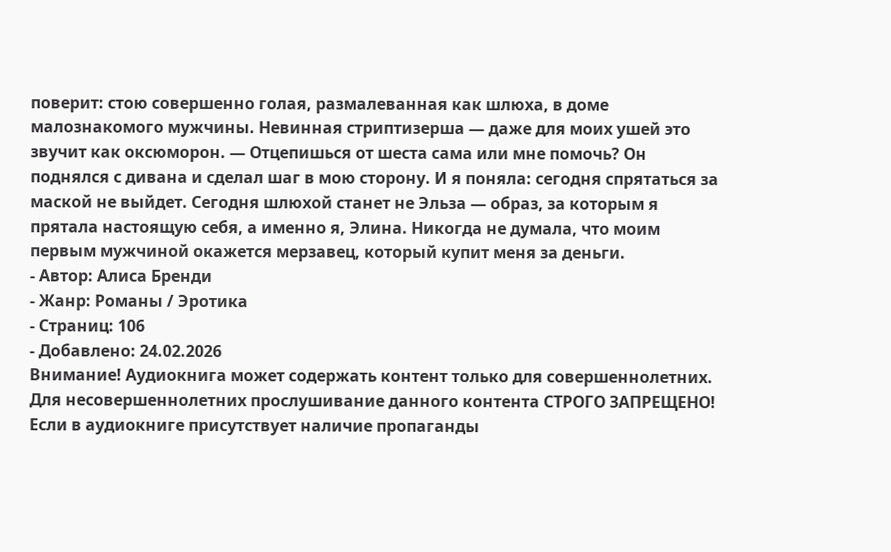поверит: стою совершенно голая, размалеванная как шлюха, в доме малознакомого мужчины. Невинная стриптизерша — даже для моих ушей это звучит как оксюморон. — Отцепишься от шеста сама или мне помочь? Он поднялся с дивана и сделал шаг в мою сторону. И я поняла: сегодня спрятаться за маской не выйдет. Сегодня шлюхой станет не Эльза — образ, за которым я прятала настоящую себя, а именно я, Элина. Никогда не думала, что моим первым мужчиной окажется мерзавец, который купит меня за деньги.
- Автор: Алиса Бренди
- Жанр: Романы / Эротика
- Страниц: 106
- Добавлено: 24.02.2026
Внимание! Аудиокнига может содержать контент только для совершеннолетних. Для несовершеннолетних прослушивание данного контента СТРОГО ЗАПРЕЩЕНО! Если в аудиокниге присутствует наличие пропаганды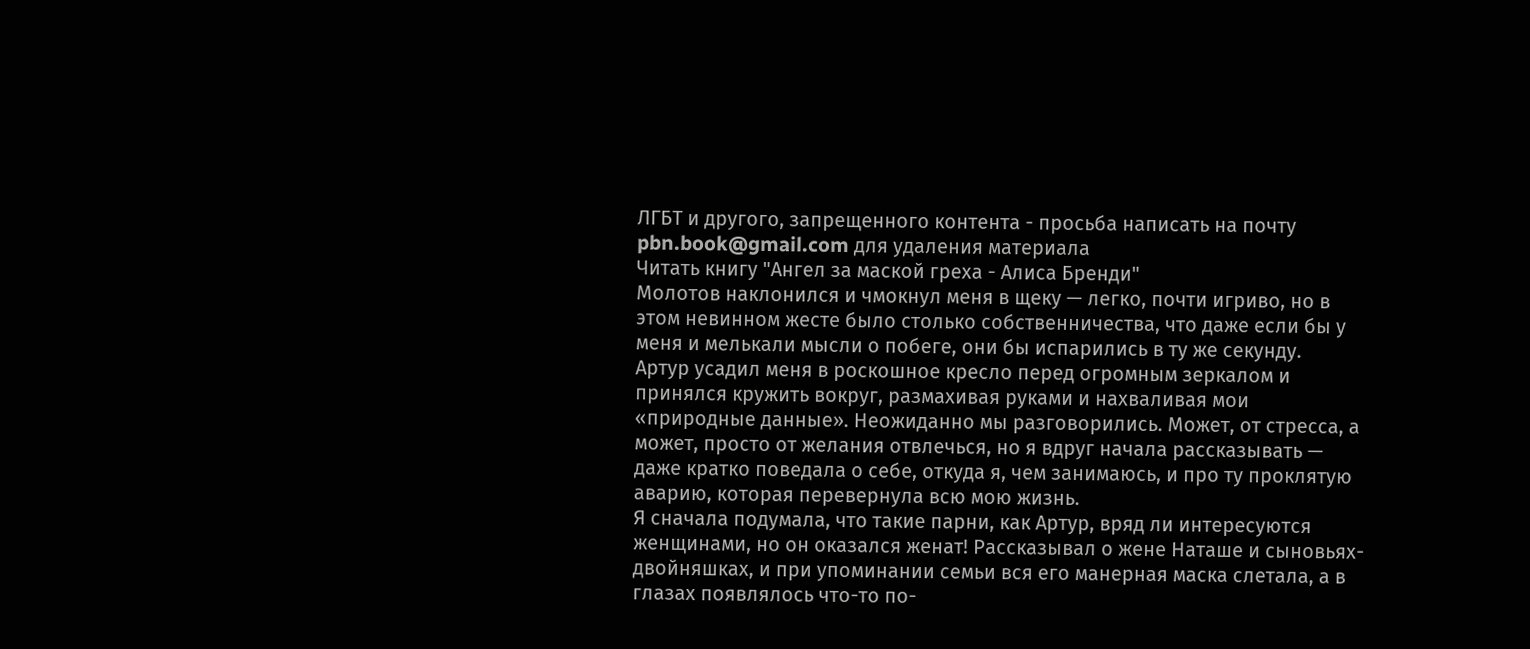ЛГБТ и другого, запрещенного контента - просьба написать на почту pbn.book@gmail.com для удаления материала
Читать книгу "Ангел за маской греха - Алиса Бренди"
Молотов наклонился и чмокнул меня в щеку — легко, почти игриво, но в этом невинном жесте было столько собственничества, что даже если бы у меня и мелькали мысли о побеге, они бы испарились в ту же секунду.
Артур усадил меня в роскошное кресло перед огромным зеркалом и принялся кружить вокруг, размахивая руками и нахваливая мои «природные данные». Неожиданно мы разговорились. Может, от стресса, а может, просто от желания отвлечься, но я вдруг начала рассказывать — даже кратко поведала о себе, откуда я, чем занимаюсь, и про ту проклятую аварию, которая перевернула всю мою жизнь.
Я сначала подумала, что такие парни, как Артур, вряд ли интересуются женщинами, но он оказался женат! Рассказывал о жене Наташе и сыновьях-двойняшках, и при упоминании семьи вся его манерная маска слетала, а в глазах появлялось что-то по-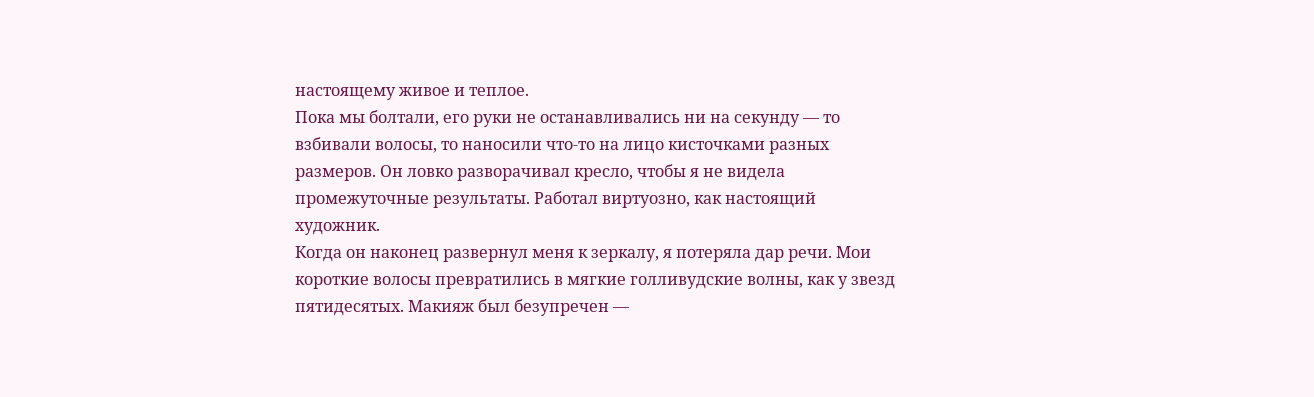настоящему живое и теплое.
Пока мы болтали, его руки не останавливались ни на секунду — то взбивали волосы, то наносили что-то на лицо кисточками разных размеров. Он ловко разворачивал кресло, чтобы я не видела промежуточные результаты. Работал виртуозно, как настоящий художник.
Когда он наконец развернул меня к зеркалу, я потеряла дар речи. Мои короткие волосы превратились в мягкие голливудские волны, как у звезд пятидесятых. Макияж был безупречен —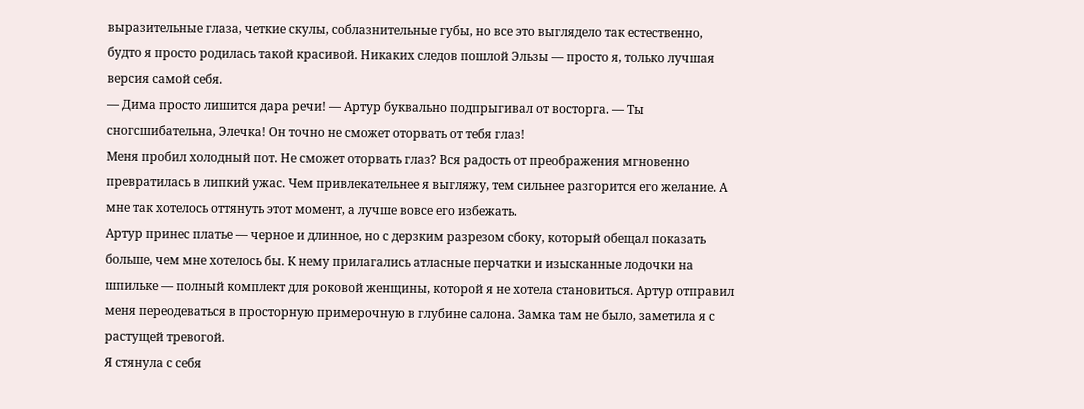выразительные глаза, четкие скулы, соблазнительные губы, но все это выглядело так естественно, будто я просто родилась такой красивой. Никаких следов пошлой Эльзы — просто я, только лучшая версия самой себя.
— Дима просто лишится дара речи! — Артур буквально подпрыгивал от восторга. — Ты сногсшибательна, Элечка! Он точно не сможет оторвать от тебя глаз!
Меня пробил холодный пот. Не сможет оторвать глаз? Вся радость от преображения мгновенно превратилась в липкий ужас. Чем привлекательнее я выгляжу, тем сильнее разгорится его желание. А мне так хотелось оттянуть этот момент, а лучше вовсе его избежать.
Артур принес платье — черное и длинное, но с дерзким разрезом сбоку, который обещал показать больше, чем мне хотелось бы. К нему прилагались атласные перчатки и изысканные лодочки на шпильке — полный комплект для роковой женщины, которой я не хотела становиться. Артур отправил меня переодеваться в просторную примерочную в глубине салона. Замка там не было, заметила я с растущей тревогой.
Я стянула с себя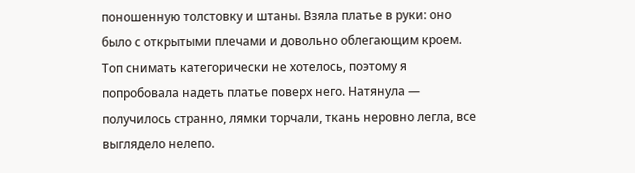поношенную толстовку и штаны. Взяла платье в руки: оно было с открытыми плечами и довольно облегающим кроем. Топ снимать категорически не хотелось, поэтому я попробовала надеть платье поверх него. Натянула — получилось странно, лямки торчали, ткань неровно легла, все выглядело нелепо.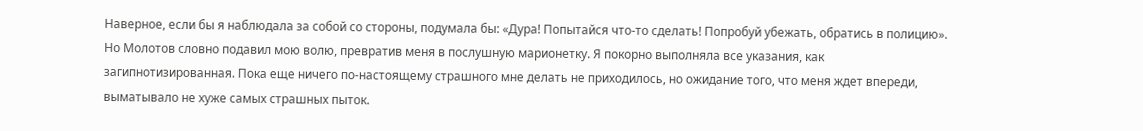Наверное, если бы я наблюдала за собой со стороны, подумала бы: «Дура! Попытайся что-то сделать! Попробуй убежать, обратись в полицию». Но Молотов словно подавил мою волю, превратив меня в послушную марионетку. Я покорно выполняла все указания, как загипнотизированная. Пока еще ничего по-настоящему страшного мне делать не приходилось, но ожидание того, что меня ждет впереди, выматывало не хуже самых страшных пыток.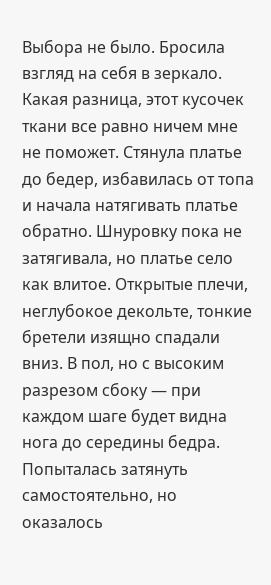Выбора не было. Бросила взгляд на себя в зеркало. Какая разница, этот кусочек ткани все равно ничем мне не поможет. Стянула платье до бедер, избавилась от топа и начала натягивать платье обратно. Шнуровку пока не затягивала, но платье село как влитое. Открытые плечи, неглубокое декольте, тонкие бретели изящно спадали вниз. В пол, но с высоким разрезом сбоку — при каждом шаге будет видна нога до середины бедра.
Попыталась затянуть самостоятельно, но оказалось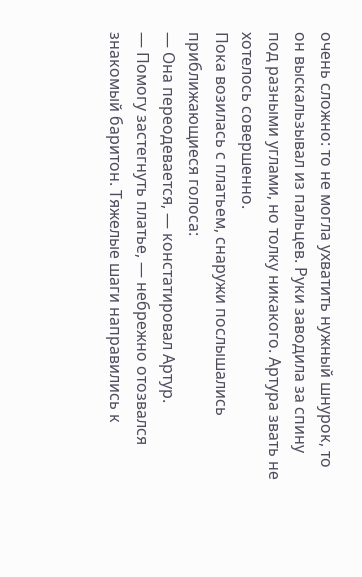очень сложно: то не могла ухватить нужный шнурок, то он выскальзывал из пальцев. Руки заводила за спину под разными углами, но толку никакого. Артура звать не хотелось совершенно.
Пока возилась с платьем, снаружи послышались приближающиеся голоса:
— Она переодевается, — констатировал Артур.
— Помогу застегнуть платье, — небрежно отозвался знакомый баритон. Тяжелые шаги направились к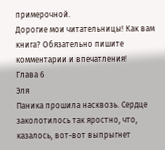примерочной.
Дорогие мои читательницы! Как вам книга? Обязательно пишите комментарии и впечатления!
Глава 6
Эля
Паника прошила насквозь. Сердце заколотилось так яростно, что, казалось, вот-вот выпрыгнет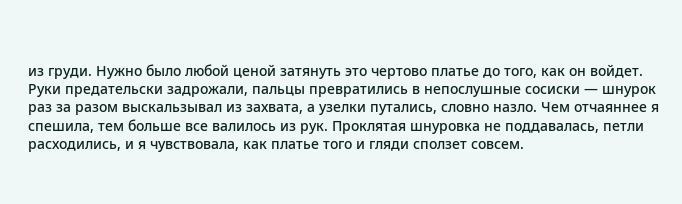из груди. Нужно было любой ценой затянуть это чертово платье до того, как он войдет. Руки предательски задрожали, пальцы превратились в непослушные сосиски — шнурок раз за разом выскальзывал из захвата, а узелки путались, словно назло. Чем отчаяннее я спешила, тем больше все валилось из рук. Проклятая шнуровка не поддавалась, петли расходились, и я чувствовала, как платье того и гляди сползет совсем.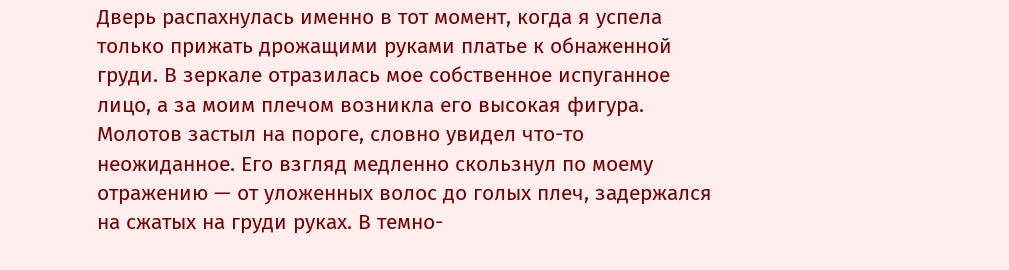Дверь распахнулась именно в тот момент, когда я успела только прижать дрожащими руками платье к обнаженной груди. В зеркале отразилась мое собственное испуганное лицо, а за моим плечом возникла его высокая фигура.
Молотов застыл на пороге, словно увидел что-то неожиданное. Его взгляд медленно скользнул по моему отражению — от уложенных волос до голых плеч, задержался на сжатых на груди руках. В темно-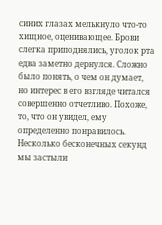синих глазах мелькнуло что-то хищное, оценивающее. Брови слегка приподнялись, уголок рта едва заметно дернулся. Сложно было понять, о чем он думает, но интерес в его взгляде читался совершенно отчетливо. Похоже, то, что он увидел, ему определенно понравилось.
Несколько бесконечных секунд мы застыли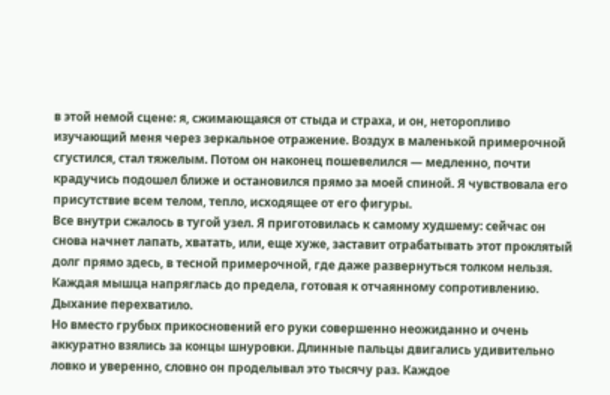в этой немой сцене: я, сжимающаяся от стыда и страха, и он, неторопливо изучающий меня через зеркальное отражение. Воздух в маленькой примерочной сгустился, стал тяжелым. Потом он наконец пошевелился — медленно, почти крадучись подошел ближе и остановился прямо за моей спиной. Я чувствовала его присутствие всем телом, тепло, исходящее от его фигуры.
Все внутри сжалось в тугой узел. Я приготовилась к самому худшему: сейчас он снова начнет лапать, хватать, или, еще хуже, заставит отрабатывать этот проклятый долг прямо здесь, в тесной примерочной, где даже развернуться толком нельзя. Каждая мышца напряглась до предела, готовая к отчаянному сопротивлению. Дыхание перехватило.
Но вместо грубых прикосновений его руки совершенно неожиданно и очень аккуратно взялись за концы шнуровки. Длинные пальцы двигались удивительно ловко и уверенно, словно он проделывал это тысячу раз. Каждое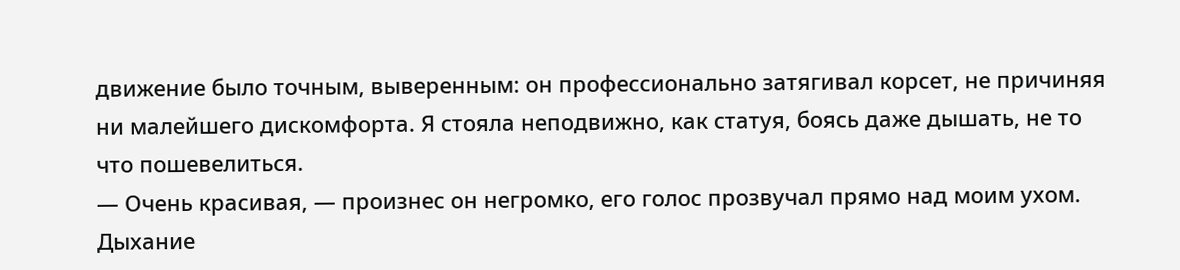движение было точным, выверенным: он профессионально затягивал корсет, не причиняя ни малейшего дискомфорта. Я стояла неподвижно, как статуя, боясь даже дышать, не то что пошевелиться.
— Очень красивая, — произнес он негромко, его голос прозвучал прямо над моим ухом. Дыхание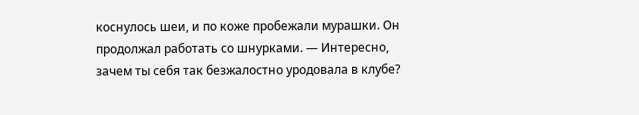коснулось шеи, и по коже пробежали мурашки. Он продолжал работать со шнурками. — Интересно, зачем ты себя так безжалостно уродовала в клубе?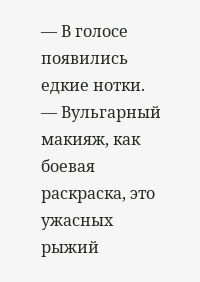— В голосе появились едкие нотки. — Вульгарный макияж, как боевая раскраска, это ужасных рыжий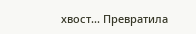хвост... Превратила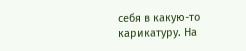себя в какую-то карикатуру. На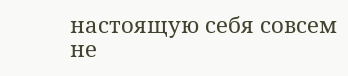настоящую себя совсем не